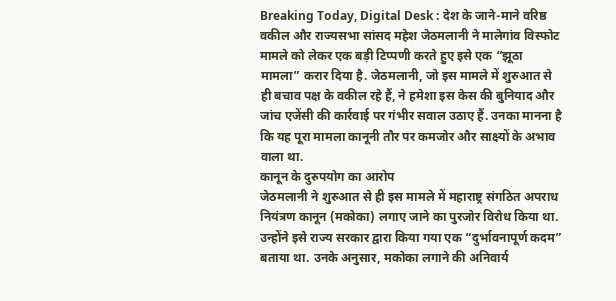Breaking Today, Digital Desk : देश के जाने-माने वरिष्ठ वकील और राज्यसभा सांसद महेश जेठमलानी ने मालेगांव विस्फोट मामले को लेकर एक बड़ी टिप्पणी करते हुए इसे एक “झूठा मामला” करार दिया है. जेठमलानी, जो इस मामले में शुरुआत से ही बचाव पक्ष के वकील रहे हैं, ने हमेशा इस केस की बुनियाद और जांच एजेंसी की कार्रवाई पर गंभीर सवाल उठाए हैं. उनका मानना है कि यह पूरा मामला कानूनी तौर पर कमजोर और साक्ष्यों के अभाव वाला था.
कानून के दुरुपयोग का आरोप
जेठमलानी ने शुरुआत से ही इस मामले में महाराष्ट्र संगठित अपराध नियंत्रण कानून (मकोका) लगाए जाने का पुरजोर विरोध किया था. उन्होंने इसे राज्य सरकार द्वारा किया गया एक “दुर्भावनापूर्ण कदम” बताया था. उनके अनुसार, मकोका लगाने की अनिवार्य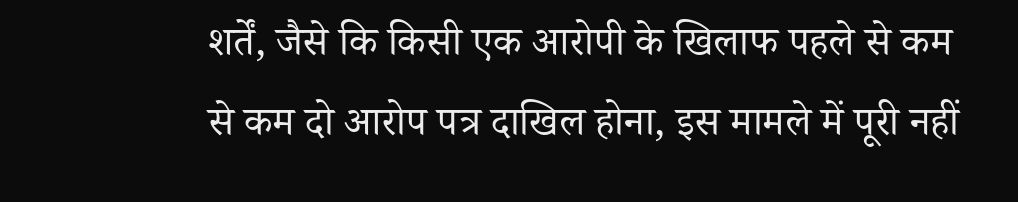शर्तें, जैसे कि किसी एक आरोपी के खिलाफ पहले से कम से कम दो आरोप पत्र दाखिल होना, इस मामले में पूरी नहीं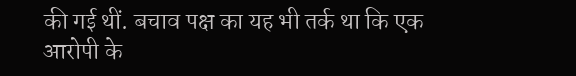की गई थीं. बचाव पक्ष का यह भी तर्क था कि एक आरोपी के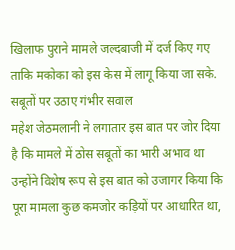खिलाफ पुराने मामले जल्दबाजी में दर्ज किए गए ताकि मकोका को इस केस में लागू किया जा सके.
सबूतों पर उठाए गंभीर सवाल
महेश जेठमलानी ने लगातार इस बात पर जोर दिया है कि मामले में ठोस सबूतों का भारी अभाव था उन्होंने विशेष रूप से इस बात को उजागर किया कि पूरा मामला कुछ कमजोर कड़ियों पर आधारित था,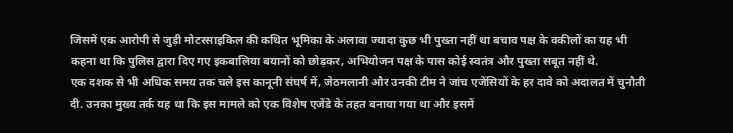जिसमें एक आरोपी से जुड़ी मोटरसाइकिल की कथित भूमिका के अलावा ज्यादा कुछ भी पुख्ता नहीं था बचाव पक्ष के वकीलों का यह भी कहना था कि पुलिस द्वारा दिए गए इकबालिया बयानों को छोड़कर, अभियोजन पक्ष के पास कोई स्वतंत्र और पुख्ता सबूत नहीं थे.
एक दशक से भी अधिक समय तक चले इस कानूनी संघर्ष में, जेठमलानी और उनकी टीम ने जांच एजेंसियों के हर दावे को अदालत में चुनौती दी. उनका मुख्य तर्क यह था कि इस मामले को एक विशेष एजेंडे के तहत बनाया गया था और इसमें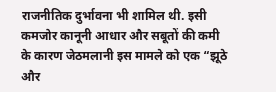राजनीतिक दुर्भावना भी शामिल थी. इसी कमजोर कानूनी आधार और सबूतों की कमी के कारण जेठमलानी इस मामले को एक “झूठे और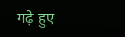गढ़े हुए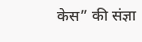केस” की संज्ञा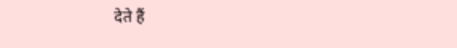देते हैं